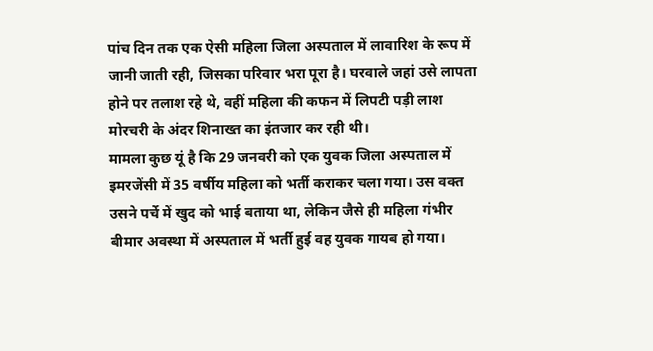पांच दिन तक एक ऐसी महिला जिला अस्पताल में लावारिश के रूप में जानी जाती रही, जिसका परिवार भरा पूरा है। घरवाले जहां उसे लापता होने पर तलाश रहे थे, वहीं महिला की कफन में लिपटी पड़ी लाश मोरचरी के अंदर शिनाख्त का इंतजार कर रही थी।
मामला कुछ यूं है कि 29 जनवरी को एक युवक जिला अस्पताल में इमरजेंसी में 35 वर्षीय महिला को भर्ती कराकर चला गया। उस वक्त उसने पर्चे में खुद को भाई बताया था, लेकिन जैसे ही महिला गंभीर बीमार अवस्था में अस्पताल में भर्ती हुई वह युवक गायब हो गया।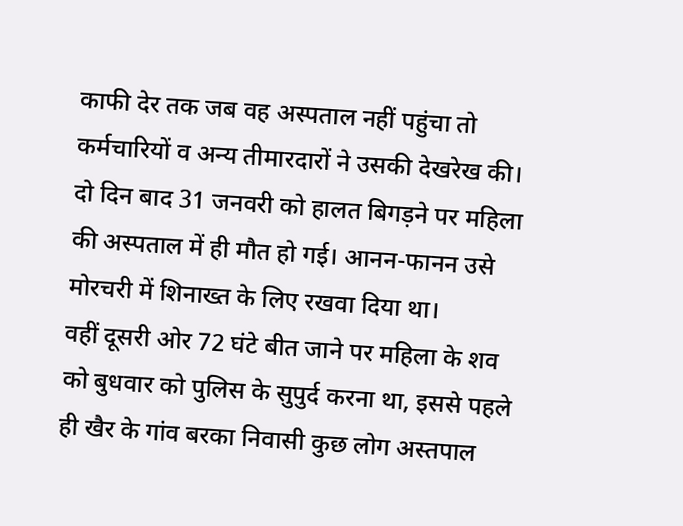काफी देर तक जब वह अस्पताल नहीं पहुंचा तो कर्मचारियों व अन्य तीमारदारों ने उसकी देखरेख की। दो दिन बाद 31 जनवरी को हालत बिगड़ने पर महिला की अस्पताल में ही मौत हो गई। आनन-फानन उसे मोरचरी में शिनाख्त के लिए रखवा दिया था।
वहीं दूसरी ओर 72 घंटे बीत जाने पर महिला के शव को बुधवार को पुलिस के सुपुर्द करना था, इससे पहले ही खैर के गांव बरका निवासी कुछ लोग अस्तपाल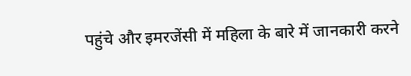पहुंचे और इमरजेंसी में महिला के बारे में जानकारी करने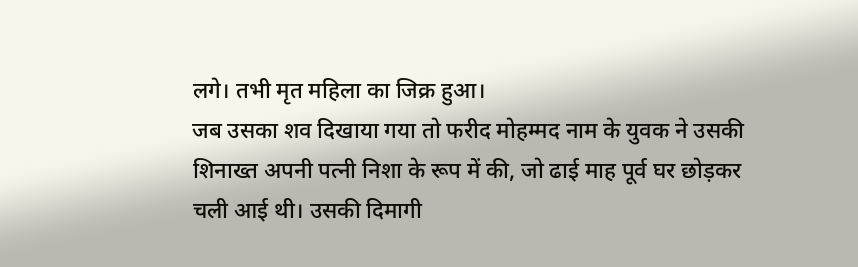लगे। तभी मृत महिला का जिक्र हुआ।
जब उसका शव दिखाया गया तो फरीद मोहम्मद नाम के युवक ने उसकी शिनाख्त अपनी पत्नी निशा के रूप में की, जो ढाई माह पूर्व घर छोड़कर चली आई थी। उसकी दिमागी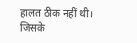हालत ठीक नहीं थी। जिसके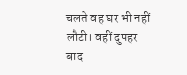चलते वह घर भी नहीं लौटी। वहीं दुपहर बाद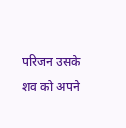परिजन उसके शव को अपने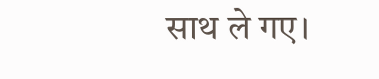साथ ले गए।